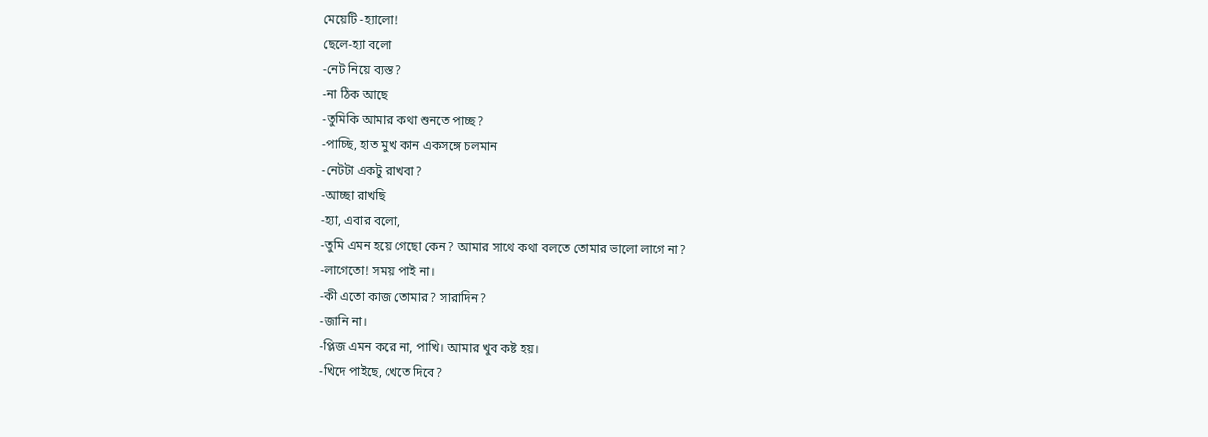মেয়েটি -হ্যালো!
ছেলে-হ্যা বলো
-নেট নিয়ে ব্যস্ত?
-না ঠিক আছে
-তুমিকি আমার কথা শুনতে পাচ্ছ?
-পাচ্ছি, হাত মুখ কান একসঙ্গে চলমান
-নেটটা একটু রাখবা?
-আচ্ছা রাখছি
-হ্যা, এবার বলো,
-তুমি এমন হয়ে গেছো কেন? আমার সাথে কথা বলতে তোমার ভালো লাগে না?
-লাগেতো! সময় পাই না।
-কী এতো কাজ তোমার? সারাদিন?
-জানি না।
-প্লিজ এমন করে না, পাখি। আমার খুব কষ্ট হয়।
-খিদে পাইছে, খেতে দিবে?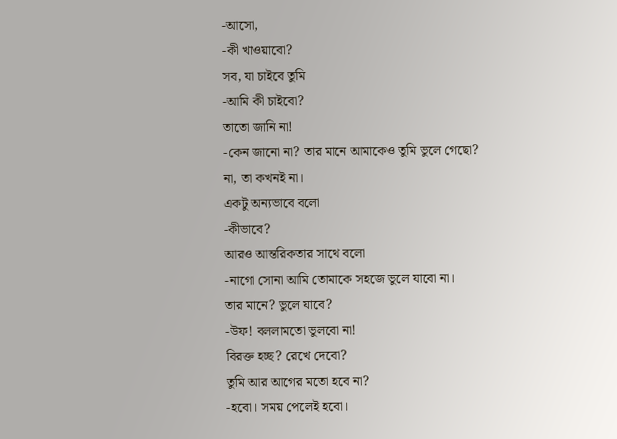-আসো,
-কী খাওয়াবো?
সব, যা চাইবে তুমি
-আমি কী চাইবো?
তাতো জানি না!
-কেন জানো না? তার মানে আমাকেও তুমি ভুলে গেছো?
না, তা কখনই না।
একটু অন্যভাবে বলো
-কীভাবে?
আরও আন্তরিকতার সাথে বলো
-নাগো সোনা আমি তোমাকে সহজে ভুলে যাবো না।
তার মানে? ভুলে যাবে?
-উফ! বললামতো ভুলবো না!
বিরক্ত হচ্ছ? রেখে দেবো?
তুমি আর আগের মতো হবে না?
-হবো। সময় পেলেই হবো।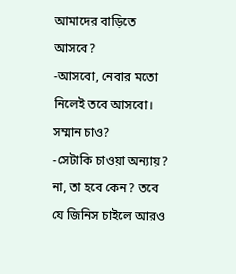আমাদের বাড়িতে আসবে?
-আসবো, নেবার মতো নিলেই তবে আসবো।
সম্মান চাও?
-সেটাকি চাওয়া অন্যায়?
না, তা হবে কেন? তবে যে জিনিস চাইলে আরও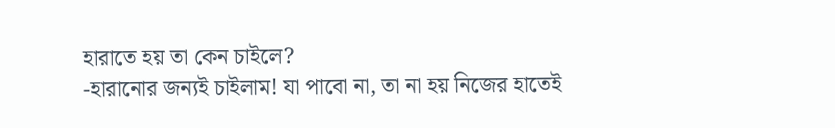হারাতে হয় তা কেন চাইলে?
-হারানোর জন্যই চাইলাম! যা পাবো না, তা না হয় নিজের হাতেই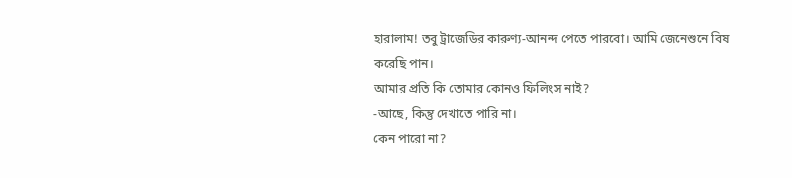হারালাম! তবু ট্রাজেডির কারুণ্য-আনন্দ পেতে পারবো। আমি জেনেশুনে বিষ করেছি পান।
আমার প্রতি কি তোমার কোনও ফিলিংস নাই?
-আছে, কিন্তু দেখাতে পারি না।
কেন পারো না?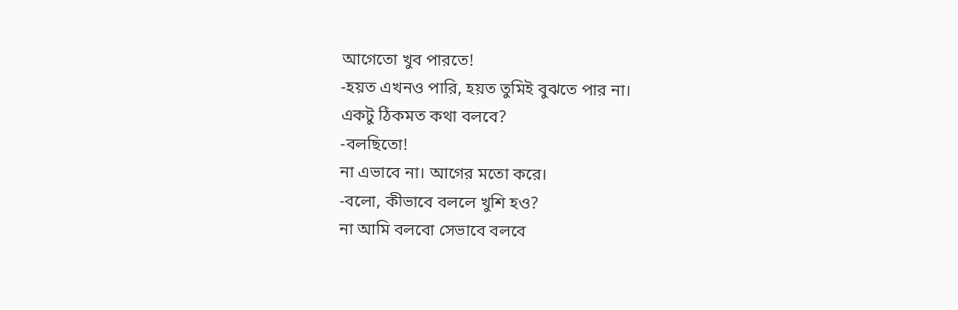আগেতো খুব পারতে!
-হয়ত এখনও পারি, হয়ত তুমিই বুঝতে পার না।
একটু ঠিকমত কথা বলবে?
-বলছিতো!
না এভাবে না। আগের মতো করে।
-বলো, কীভাবে বললে খুশি হও?
না আমি বলবো সেভাবে বলবে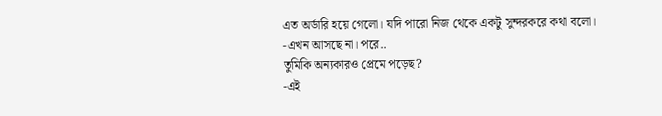এত অর্ডারি হয়ে গেলো। যদি পারো নিজ থেকে একটু সুন্দরকরে কথা বলো।
-এখন আসছে না। পরে..
তুমিকি অন্যকারও প্রেমে পড়েছ?
-এই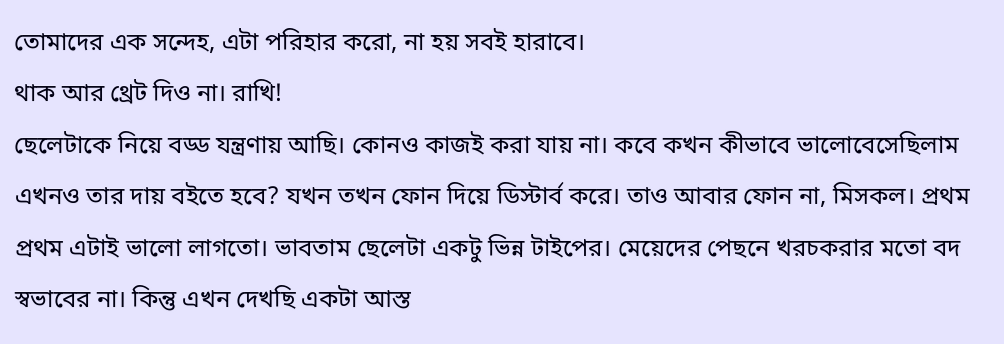তোমাদের এক সন্দেহ, এটা পরিহার করো, না হয় সবই হারাবে।
থাক আর থ্রেট দিও না। রাখি!
ছেলেটাকে নিয়ে বড্ড যন্ত্রণায় আছি। কোনও কাজই করা যায় না। কবে কখন কীভাবে ভালোবেসেছিলাম এখনও তার দায় বইতে হবে? যখন তখন ফোন দিয়ে ডিস্টার্ব করে। তাও আবার ফোন না, মিসকল। প্রথম প্রথম এটাই ভালো লাগতো। ভাবতাম ছেলেটা একটু ভিন্ন টাইপের। মেয়েদের পেছনে খরচকরার মতো বদ স্বভাবের না। কিন্তু এখন দেখছি একটা আস্ত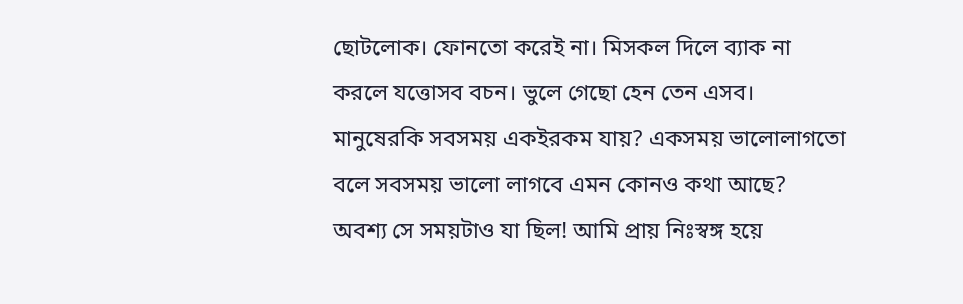ছোটলোক। ফোনতো করেই না। মিসকল দিলে ব্যাক না করলে যত্তোসব বচন। ভুলে গেছো হেন তেন এসব।
মানুষেরকি সবসময় একইরকম যায়? একসময় ভালোলাগতো বলে সবসময় ভালো লাগবে এমন কোনও কথা আছে?
অবশ্য সে সময়টাও যা ছিল! আমি প্রায় নিঃস্বঙ্গ হয়ে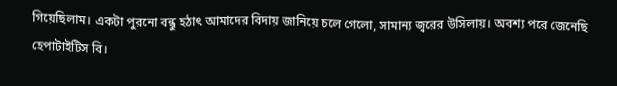গিয়েছিলাম। একটা পুরনো বন্ধু হঠাৎ আমাদের বিদায় জানিয়ে চলে গেলো, সামান্য জ্বরের উসিলায়। অবশ্য পরে জেনেছি হেপাটাইটিস বি।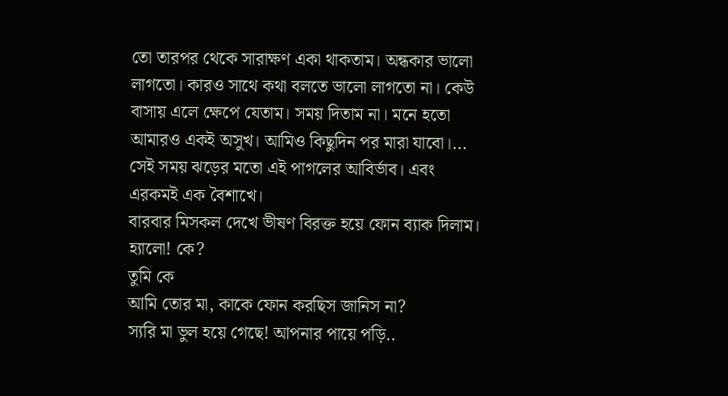তো তারপর থেকে সারাক্ষণ একা থাকতাম। অন্ধকার ভালো লাগতো। কারও সাথে কথা বলতে ভালো লাগতো না। কেউ বাসায় এলে ক্ষেপে যেতাম। সময় দিতাম না। মনে হতো আমারও একই অসুখ। আমিও কিছুদিন পর মারা যাবো।...
সেই সময় ঝড়ের মতো এই পাগলের আবির্ভাব। এবং এরকমই এক বৈশাখে।
বারবার মিসকল দেখে ভীষণ বিরক্ত হয়ে ফোন ব্যাক দিলাম।
হ্যালো! কে?
তুমি কে
আমি তোর মা, কাকে ফোন করছিস জানিস না?
স্যরি মা ভুল হয়ে গেছে! আপনার পায়ে পড়ি..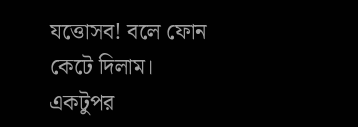যত্তোসব! বলে ফোন কেটে দিলাম।
একটুপর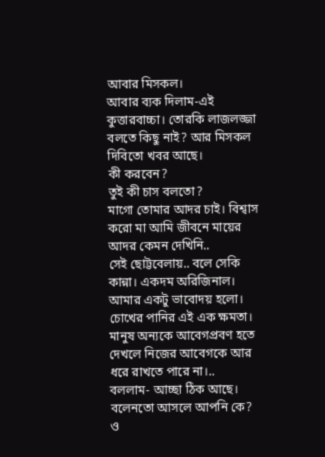আবার মিসকল।
আবার ব্যক দিলাম-এই কুত্তারবাচ্চা। তোরকি লাজলজ্জা বলতে কিছু নাই? আর মিসকল দিবিতো খবর আছে।
কী করবেন?
তুই কী চাস বলতো?
মাগো তোমার আদর চাই। বিশ্বাস করো মা আমি জীবনে মায়ের আদর কেমন দেখিনি..
সেই ছোট্টবেলায়.. বলে সেকি কান্না। একদম অরিজিনাল।
আমার একটু ভাবোদয় হলো। চোখের পানির এই এক ক্ষমতা। মানুষ অন্যকে আবেগপ্রবণ হতে দেখলে নিজের আবেগকে আর ধরে রাখতে পারে না।..
বললাম- আচ্ছা ঠিক আছে। বলেনতো আসলে আপনি কে?
ও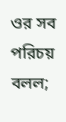ওর সব পরিচয় বলল;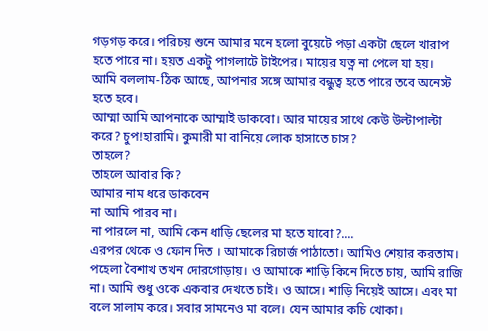গড়গড় করে। পরিচয় শুনে আমার মনে হলো বুয়েটে পড়া একটা ছেলে খারাপ হতে পারে না। হয়ত একটু পাগলাটে টাইপের। মায়ের যত্ন না পেলে যা হয়।
আমি বললাম-ঠিক আছে, আপনার সঙ্গে আমার বন্ধুত্ব হতে পারে তবে অনেস্ট হতে হবে।
আম্মা আমি আপনাকে আম্মাই ডাকবো। আর মায়ের সাথে কেউ উল্টাপাল্টা করে? চুপ!হারামি। কুমারী মা বানিয়ে লোক হাসাতে চাস?
তাহলে?
তাহলে আবার কি?
আমার নাম ধরে ডাকবেন
না আমি পারব না।
না পারলে না, আমি কেন ধাড়ি ছেলের মা হতে যাবো?....
এরপর থেকে ও ফোন দিত । আমাকে রিচার্জ পাঠাতো। আমিও শেয়ার করতাম। পহেলা বৈশাখ তখন দোরগোড়ায়। ও আমাকে শাড়ি কিনে দিতে চায়, আমি রাজি না। আমি শুধু ওকে একবার দেখতে চাই। ও আসে। শাড়ি নিয়েই আসে। এবং মা বলে সালাম করে। সবার সামনেও মা বলে। যেন আমার কচি খোকা।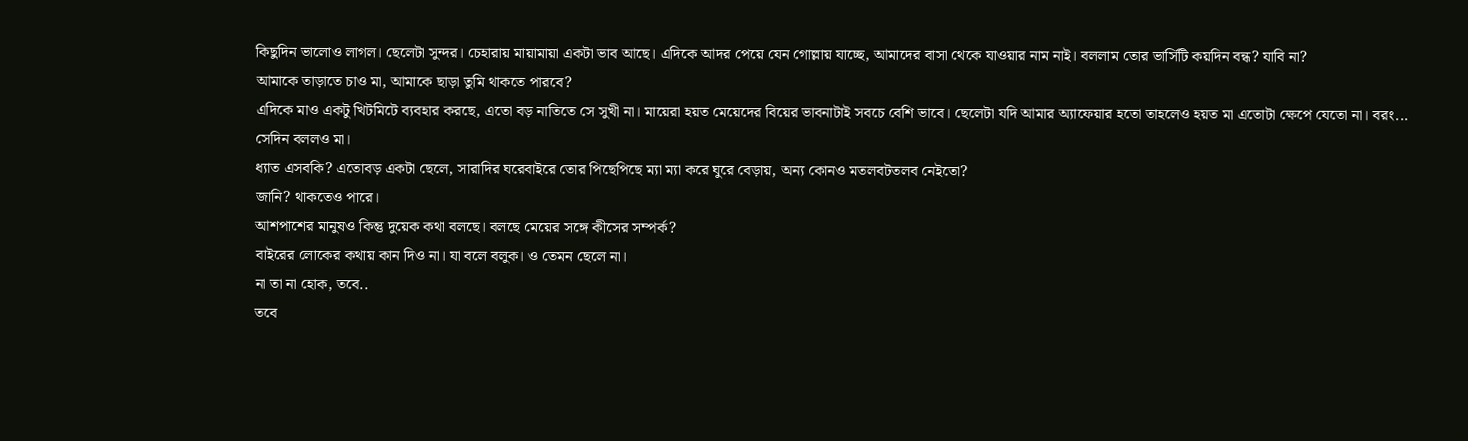কিছুদিন ভালোও লাগল। ছেলেটা সুন্দর। চেহারায় মায়ামায়া একটা ভাব আছে। এদিকে আদর পেয়ে যেন গোল্লায় যাচ্ছে, আমাদের বাসা থেকে যাওয়ার নাম নাই। বললাম তোর ভার্সিটি কয়দিন বন্ধ? যাবি না?
আমাকে তাড়াতে চাও মা, আমাকে ছাড়া তুমি থাকতে পারবে?
এদিকে মাও একটু খিটমিটে ব্যবহার করছে, এতো বড় নাতিতে সে সুখী না। মায়েরা হয়ত মেয়েদের বিয়ের ভাবনাটাই সবচে বেশি ভাবে। ছেলেটা যদি আমার অ্যাফেয়ার হতো তাহলেও হয়ত মা এতোটা ক্ষেপে যেতো না। বরং...
সেদিন বললও মা।
ধ্যাত এসবকি? এতোবড় একটা ছেলে, সারাদির ঘরেবাইরে তোর পিছেপিছে ম্যা ম্যা করে ঘুরে বেড়ায়, অন্য কোনও মতলবটতলব নেইতো?
জানি? থাকতেও পারে।
আশপাশের মানুষও কিন্তু দুয়েক কথা বলছে। বলছে মেয়ের সঙ্গে কীসের সম্পর্ক?
বাইরের লোকের কথায় কান দিও না। যা বলে বলুক। ও তেমন ছেলে না।
না তা না হোক, তবে..
তবে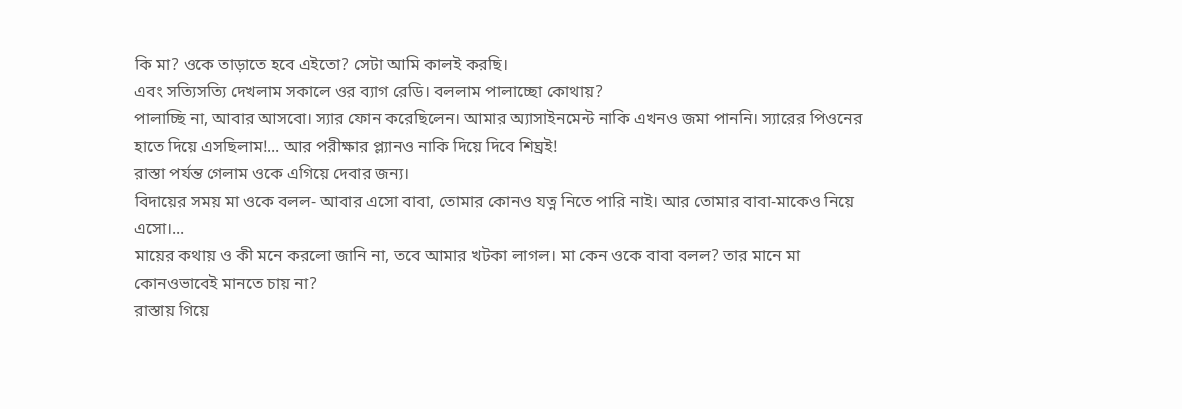কি মা? ওকে তাড়াতে হবে এইতো? সেটা আমি কালই করছি।
এবং সত্যিসত্যি দেখলাম সকালে ওর ব্যাগ রেডি। বললাম পালাচ্ছো কোথায়?
পালাচ্ছি না, আবার আসবো। স্যার ফোন করেছিলেন। আমার অ্যাসাইনমেন্ট নাকি এখনও জমা পাননি। স্যারের পিওনের হাতে দিয়ে এসছিলাম!... আর পরীক্ষার প্ল্যানও নাকি দিয়ে দিবে শিঘ্রই!
রাস্তা পর্যন্ত গেলাম ওকে এগিয়ে দেবার জন্য।
বিদায়ের সময় মা ওকে বলল- আবার এসো বাবা, তোমার কোনও যত্ন নিতে পারি নাই। আর তোমার বাবা-মাকেও নিয়ে এসো।...
মায়ের কথায় ও কী মনে করলো জানি না, তবে আমার খটকা লাগল। মা কেন ওকে বাবা বলল? তার মানে মা কোনওভাবেই মানতে চায় না?
রাস্তায় গিয়ে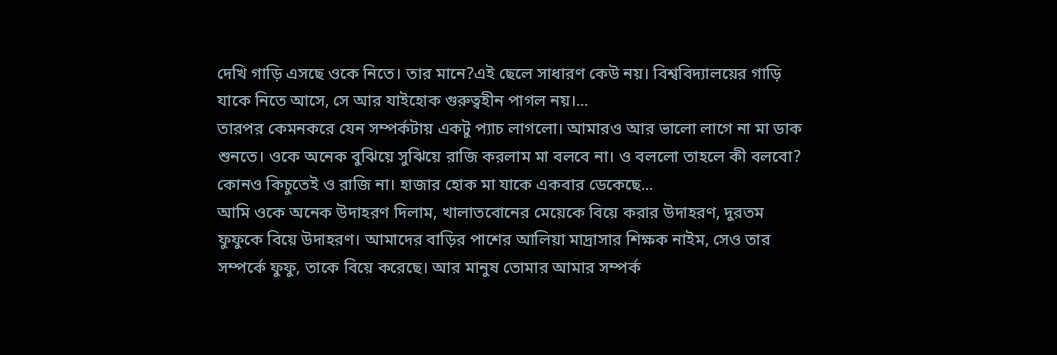দেখি গাড়ি এসছে ওকে নিতে। তার মানে?এই ছেলে সাধারণ কেউ নয়। বিশ্ববিদ্যালয়ের গাড়ি যাকে নিতে আসে, সে আর যাইহোক গুরুত্বহীন পাগল নয়।...
তারপর কেমনকরে যেন সম্পর্কটায় একটু প্যাচ লাগলো। আমারও আর ভালো লাগে না মা ডাক শুনতে। ওকে অনেক বুঝিয়ে সুঝিয়ে রাজি করলাম মা বলবে না। ও বললো তাহলে কী বলবো? কোনও কিচুতেই ও রাজি না। হাজার হোক মা যাকে একবার ডেকেছে...
আমি ওকে অনেক উদাহরণ দিলাম, খালাতবোনের মেয়েকে বিয়ে করার উদাহরণ, দুরতম ফুফুকে বিয়ে উদাহরণ। আমাদের বাড়ির পাশের আলিয়া মাদ্রাসার শিক্ষক নাইম, সেও তার সম্পর্কে ফুফু, তাকে বিয়ে করেছে। আর মানুষ তোমার আমার সম্পর্ক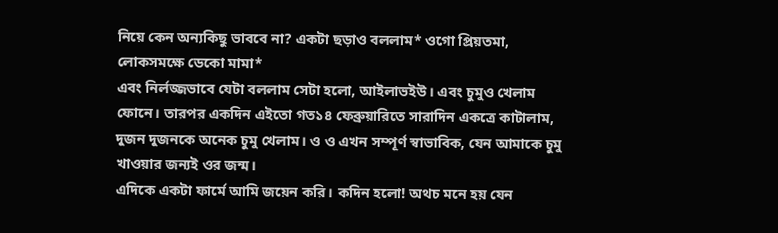নিয়ে কেন অন্যকিছু ভাববে না? একটা ছড়াও বললাম* ওগো প্রিয়তমা, লোকসমক্ষে ডেকো মামা*
এবং নির্লজ্জভাবে যেটা বললাম সেটা হলো, আইলাভইউ। এবং চুমুও খেলাম ফোনে। তারপর একদিন এইতো গত১৪ ফেব্রুয়ারিতে সারাদিন একত্রে কাটালাম, দুজন দুজনকে অনেক চুমু খেলাম। ও ও এখন সম্পূর্ণ স্বাভাবিক, যেন আমাকে চুমু খাওয়ার জন্যই ওর জন্ম।
এদিকে একটা ফার্মে আমি জয়েন করি। কদিন হলো! অথচ মনে হয় যেন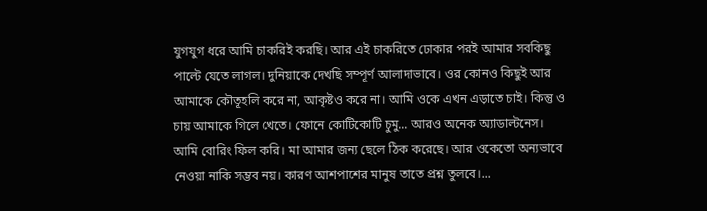যুগযুগ ধরে আমি চাকরিই করছি। আর এই চাকরিতে ঢোকার পরই আমার সবকিছু পাল্টে যেতে লাগল। দুনিয়াকে দেখছি সম্পূর্ণ আলাদাভাবে। ওর কোনও কিছুই আর আমাকে কৌতূহলি করে না, আকৃষ্টও করে না। আমি ওকে এখন এড়াতে চাই। কিন্তু ও চায় আমাকে গিলে খেতে। ফোনে কোটিকোটি চুমু... আরও অনেক অ্যাডাল্টনেস। আমি বোরিং ফিল করি। মা আমার জন্য ছেলে ঠিক করেছে। আর ওকেতো অন্যভাবে নেওয়া নাকি সম্ভব নয়। কারণ আশপাশের মানুষ তাতে প্রশ্ন তুলবে।...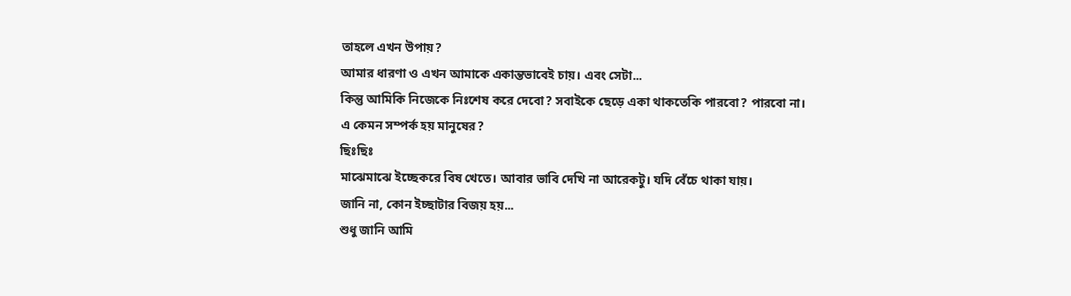তাহলে এখন উপায়?
আমার ধারণা ও এখন আমাকে একান্তভাবেই চায়। এবং সেটা...
কিন্তু আমিকি নিজেকে নিঃশেষ করে দেবো? সবাইকে ছেড়ে একা থাকতেকি পারবো? পারবো না।
এ কেমন সম্পর্ক হয় মানুষের?
ছিঃছিঃ
মাঝেমাঝে ইচ্ছেকরে বিষ খেতে। আবার ভাবি দেখি না আরেকটু। যদি বেঁচে থাকা যায়।
জানি না, কোন ইচ্ছাটার বিজয় হয়...
শুধু জানি আমি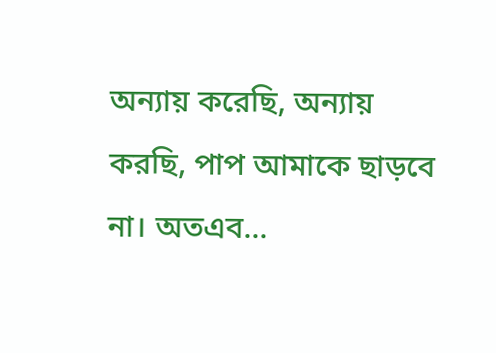অন্যায় করেছি, অন্যায় করছি, পাপ আমাকে ছাড়বে না। অতএব...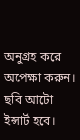অনুগ্রহ করে অপেক্ষা করুন। ছবি আটো ইন্সার্ট হবে।